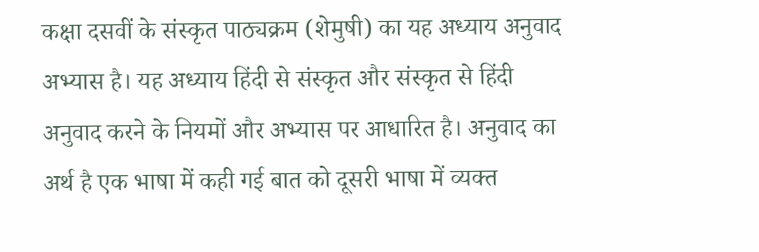कक्षा दसवीं के संस्कृत पाठ्यक्रम (शेमुषी) का यह अध्याय अनुवाद अभ्यास है। यह अध्याय हिंदी से संस्कृत और संस्कृत से हिंदी अनुवाद करने के नियमों और अभ्यास पर आधारित है। अनुवाद का अर्थ है एक भाषा में कही गई बात को दूसरी भाषा में व्यक्त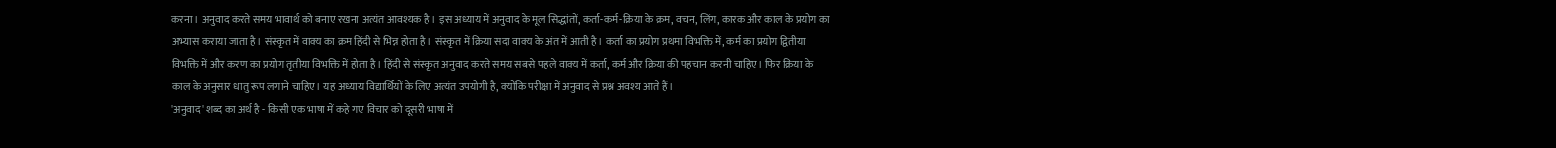करना। अनुवाद करते समय भावार्थ को बनाए रखना अत्यंत आवश्यक है। इस अध्याय में अनुवाद के मूल सिद्धांतों, कर्ता-कर्म-क्रिया के क्रम, वचन, लिंग, कारक और काल के प्रयोग का अभ्यास कराया जाता है। संस्कृत में वाक्य का क्रम हिंदी से भिन्न होता है। संस्कृत में क्रिया सदा वाक्य के अंत में आती है। कर्ता का प्रयोग प्रथमा विभक्ति में, कर्म का प्रयोग द्वितीया विभक्ति में और करण का प्रयोग तृतीया विभक्ति में होता है। हिंदी से संस्कृत अनुवाद करते समय सबसे पहले वाक्य में कर्ता, कर्म और क्रिया की पहचान करनी चाहिए। फिर क्रिया के काल के अनुसार धातु रूप लगाने चाहिए। यह अध्याय विद्यार्थियों के लिए अत्यंत उपयोगी है, क्योंकि परीक्षा में अनुवाद से प्रश्न अवश्य आते हैं।
'अनुवाद' शब्द का अर्थ है - किसी एक भाषा में कहे गए विचार को दूसरी भाषा में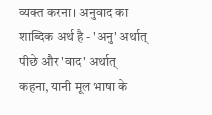व्यक्त करना। अनुवाद का शाब्दिक अर्थ है - 'अनु' अर्थात् पीछे और 'वाद' अर्थात् कहना, यानी मूल भाषा के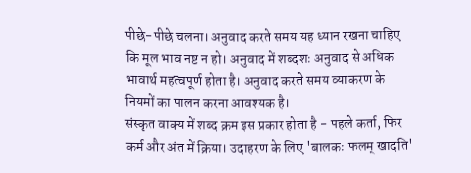पीछे-पीछे चलना। अनुवाद करते समय यह ध्यान रखना चाहिए कि मूल भाव नष्ट न हो। अनुवाद में शब्दशः अनुवाद से अधिक भावार्थ महत्वपूर्ण होता है। अनुवाद करते समय व्याकरण के नियमों का पालन करना आवश्यक है।
संस्कृत वाक्य में शब्द क्रम इस प्रकार होता है - पहले कर्ता, फिर कर्म और अंत में क्रिया। उदाहरण के लिए 'बालकः फलम् खादति'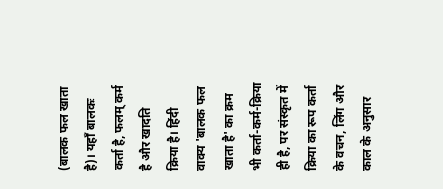(बालक फल खाता है)। यहाँ बालकः कर्ता है, फलम् कर्म है और खादति क्रिया है। हिंदी वाक्य 'बालक फल खाता है' का क्रम भी कर्ता-कर्म-क्रिया ही है, पर संस्कृत में क्रिया का रूप कर्ता के वचन, लिंग और काल के अनुसार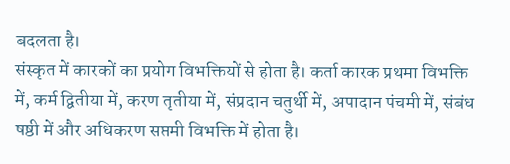बदलता है।
संस्कृत में कारकों का प्रयोग विभक्तियों से होता है। कर्ता कारक प्रथमा विभक्ति में, कर्म द्वितीया में, करण तृतीया में, संप्रदान चतुर्थी में, अपादान पंचमी में, संबंध षष्ठी में और अधिकरण सप्तमी विभक्ति में होता है।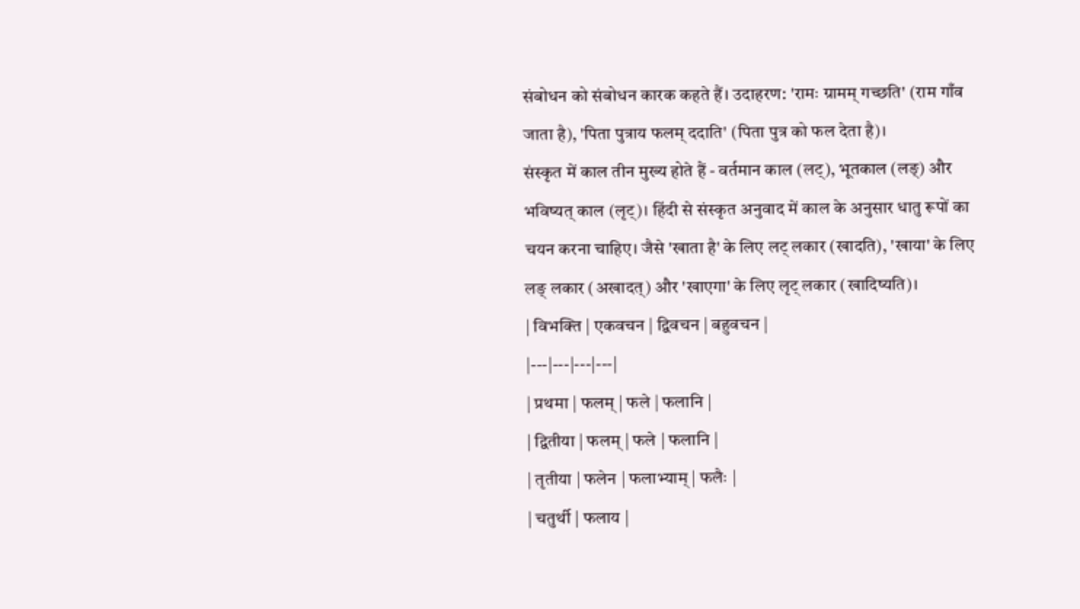संबोधन को संबोधन कारक कहते हैं। उदाहरण: 'रामः ग्रामम् गच्छति' (राम गाँव जाता है), 'पिता पुत्राय फलम् ददाति' (पिता पुत्र को फल देता है)।
संस्कृत में काल तीन मुख्य होते हैं - वर्तमान काल (लट्), भूतकाल (लङ्) और भविष्यत् काल (लृट्)। हिंदी से संस्कृत अनुवाद में काल के अनुसार धातु रूपों का चयन करना चाहिए। जैसे 'खाता है' के लिए लट् लकार (खादति), 'खाया' के लिए लङ् लकार (अखादत्) और 'खाएगा' के लिए लृट् लकार (खादिष्यति)।
| विभक्ति | एकवचन | द्विवचन | बहुवचन |
|---|---|---|---|
| प्रथमा | फलम् | फले | फलानि |
| द्वितीया | फलम् | फले | फलानि |
| तृतीया | फलेन | फलाभ्याम् | फलैः |
| चतुर्थी | फलाय |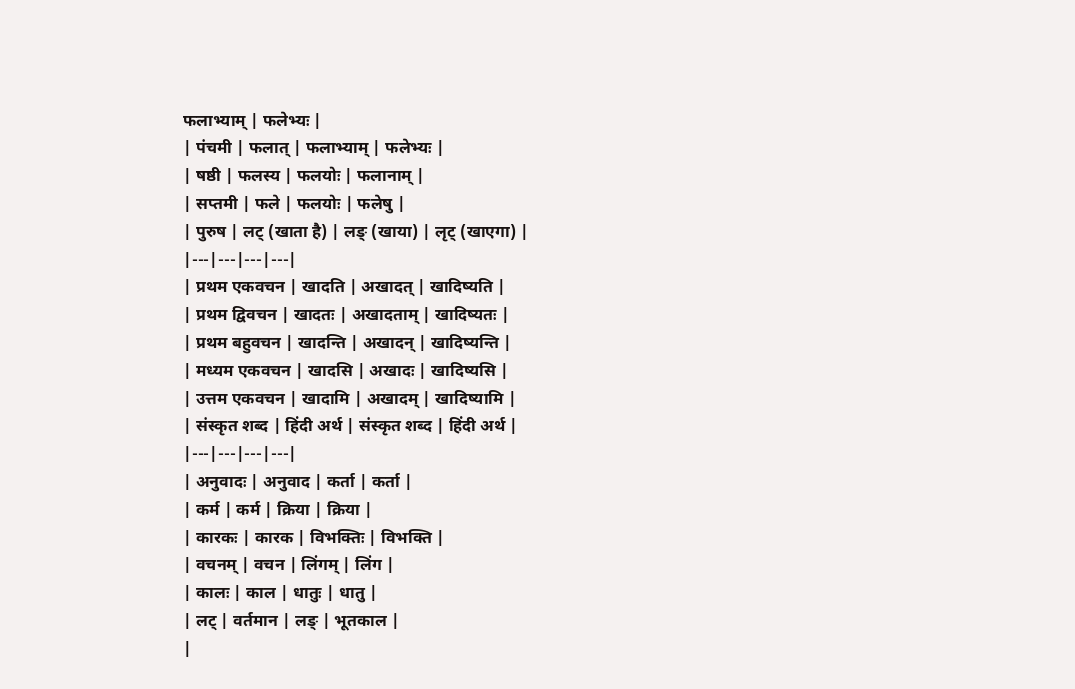फलाभ्याम् | फलेभ्यः |
| पंचमी | फलात् | फलाभ्याम् | फलेभ्यः |
| षष्ठी | फलस्य | फलयोः | फलानाम् |
| सप्तमी | फले | फलयोः | फलेषु |
| पुरुष | लट् (खाता है) | लङ् (खाया) | लृट् (खाएगा) |
|---|---|---|---|
| प्रथम एकवचन | खादति | अखादत् | खादिष्यति |
| प्रथम द्विवचन | खादतः | अखादताम् | खादिष्यतः |
| प्रथम बहुवचन | खादन्ति | अखादन् | खादिष्यन्ति |
| मध्यम एकवचन | खादसि | अखादः | खादिष्यसि |
| उत्तम एकवचन | खादामि | अखादम् | खादिष्यामि |
| संस्कृत शब्द | हिंदी अर्थ | संस्कृत शब्द | हिंदी अर्थ |
|---|---|---|---|
| अनुवादः | अनुवाद | कर्ता | कर्ता |
| कर्म | कर्म | क्रिया | क्रिया |
| कारकः | कारक | विभक्तिः | विभक्ति |
| वचनम् | वचन | लिंगम् | लिंग |
| कालः | काल | धातुः | धातु |
| लट् | वर्तमान | लङ् | भूतकाल |
|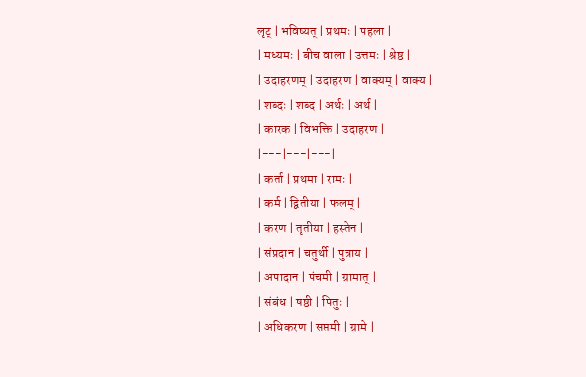लृट् | भविष्यत् | प्रथमः | पहला |
| मध्यमः | बीच वाला | उत्तमः | श्रेष्ठ |
| उदाहरणम् | उदाहरण | वाक्यम् | वाक्य |
| शब्दः | शब्द | अर्थः | अर्थ |
| कारक | विभक्ति | उदाहरण |
|---|---|---|
| कर्ता | प्रथमा | रामः |
| कर्म | द्वितीया | फलम् |
| करण | तृतीया | हस्तेन |
| संप्रदान | चतुर्थी | पुत्राय |
| अपादान | पंचमी | ग्रामात् |
| संबंध | षष्ठी | पितुः |
| अधिकरण | सप्तमी | ग्रामे |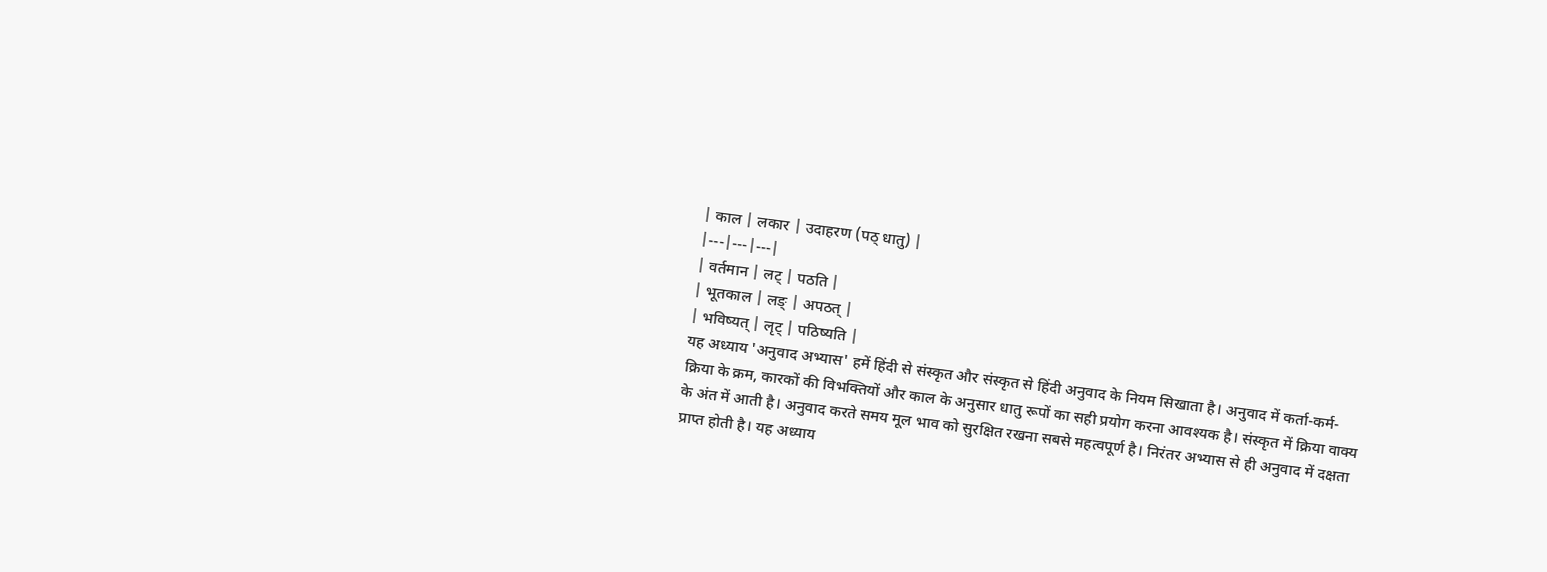| काल | लकार | उदाहरण (पठ् धातु) |
|---|---|---|
| वर्तमान | लट् | पठति |
| भूतकाल | लङ् | अपठत् |
| भविष्यत् | लृट् | पठिष्यति |
यह अध्याय 'अनुवाद अभ्यास' हमें हिंदी से संस्कृत और संस्कृत से हिंदी अनुवाद के नियम सिखाता है। अनुवाद में कर्ता-कर्म-क्रिया के क्रम, कारकों की विभक्तियों और काल के अनुसार धातु रूपों का सही प्रयोग करना आवश्यक है। संस्कृत में क्रिया वाक्य के अंत में आती है। अनुवाद करते समय मूल भाव को सुरक्षित रखना सबसे महत्वपूर्ण है। निरंतर अभ्यास से ही अनुवाद में दक्षता प्राप्त होती है। यह अध्याय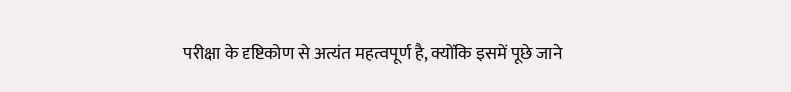परीक्षा के दृष्टिकोण से अत्यंत महत्वपूर्ण है, क्योंकि इसमें पूछे जाने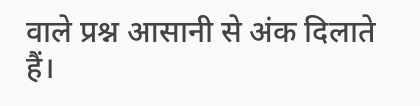वाले प्रश्न आसानी से अंक दिलाते हैं।